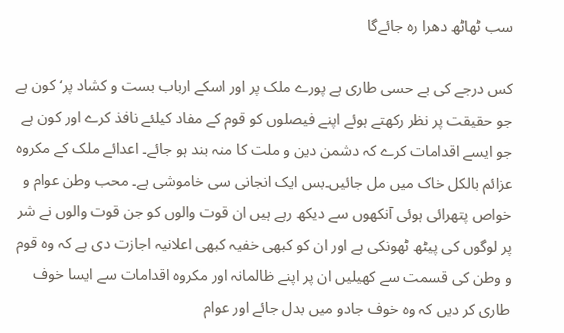سب ٹھاٹھ دھرا رہ جائےگا

کس درجے کی بے حسی طاری ہے پورے ملک پر اور اسکے ارباب بست و کشاد پر‘ کون ہے جو حقیقت پر نظر رکھتے ہوئے اپنے فیصلوں کو قوم کے مفاد کیلئے نافذ کرے اور کون ہے جو ایسے اقدامات کرے کہ دشمن دین و ملت کا منہ بند ہو جائے۔ اعدائے ملک کے مکروہ عزائم بالکل خاک میں مل جائیں۔بس ایک انجانی سی خاموشی ہے۔ محب وطن عوام و خواص پتھرائی ہوئی آنکھوں سے دیکھ رہے ہیں ان قوت والوں کو جن قوت والوں نے شر پر لوگوں کی پیٹھ ٹھونکی ہے اور ان کو کبھی خفیہ کبھی اعلانیہ اجازت دی ہے کہ وہ قوم و وطن کی قسمت سے کھیلیں ان پر اپنے ظالمانہ اور مکروہ اقدامات سے ایسا خوف طاری کر دیں کہ وہ خوف جادو میں بدل جائے اور عوام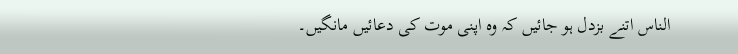الناس اتنے بزدل ہو جائیں کہ وہ اپنی موت کی دعائیں مانگیں۔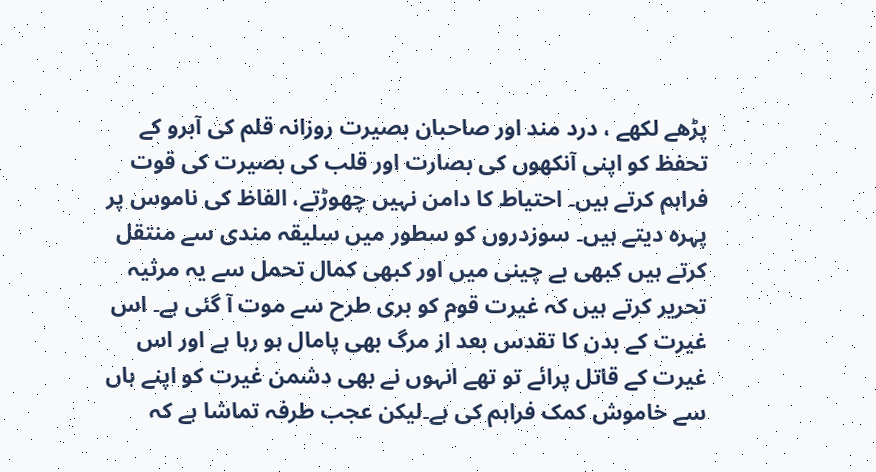پڑھے لکھے ، درد مند اور صاحبان بصیرت روزانہ قلم کی آبرو کے تحفظ کو اپنی آنکھوں کی بصارت اور قلب کی بصیرت کی قوت فراہم کرتے ہیں۔ احتیاط کا دامن نہیں چھوڑتے، الفاظ کی ناموس پر پہرہ دیتے ہیں۔ سوزدروں کو سطور میں سلیقہ مندی سے منتقل کرتے ہیں کبھی بے چینی میں اور کبھی کمال تحمل سے یہ مرثیہ تحریر کرتے ہیں کہ غیرت قوم کو بری طرح سے موت آ گئی ہے۔ اس غیرت کے بدن کا تقدس بعد از مرگ بھی پامال ہو رہا ہے اور اس غیرت کے قاتل پرائے تو تھے انہوں نے بھی دشمن غیرت کو اپنے ہاں سے خاموش کمک فراہم کی ہے۔لیکن عجب طرفہ تماشا ہے کہ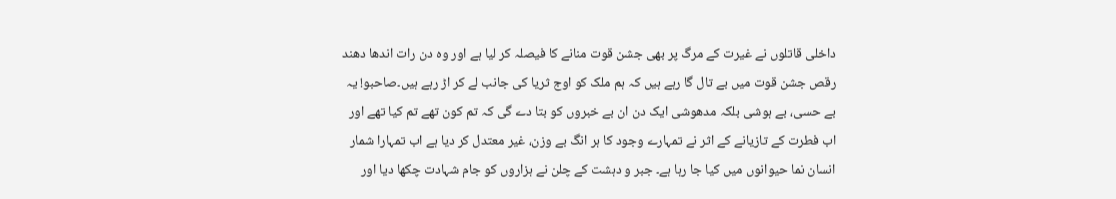داخلی قاتلوں نے غیرت کے مرگ پر بھی جشن قوت منانے کا فیصلہ کر لیا ہے اور وہ دن رات اندھا دھند رقص جشن قوت میں بے تال گا رہے ہیں کہ ہم ملک کو اوج ثریا کی جانب لے کر اڑ رہے ہیں۔صاحبو! یہ بے حسی، بے ہوشی بلکہ مدھوشی ایک دن ان بے خبروں کو بتا دے گی کہ تم کون تھے تم کیا تھے اور اب فطرت کے تازیانے کے اثر نے تمہارے وجود کا ہر انگ بے وزن، غیر معتدل کر دیا ہے اب تمہارا شمار انسان نما حیوانوں میں کیا جا رہا ہے۔ جبر و دہشت کے چلن نے ہزاروں کو جام شہادت چکھا دیا اور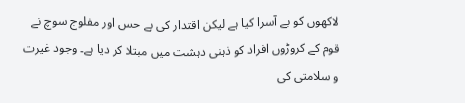لاکھوں کو بے آسرا کیا ہے لیکن اقتدار کی بے حس اور مفلوج سوچ نے قوم کے کروڑوں افراد کو ذہنی دہشت میں مبتلا کر دیا ہے۔ وجود غیرت و سلامتی کی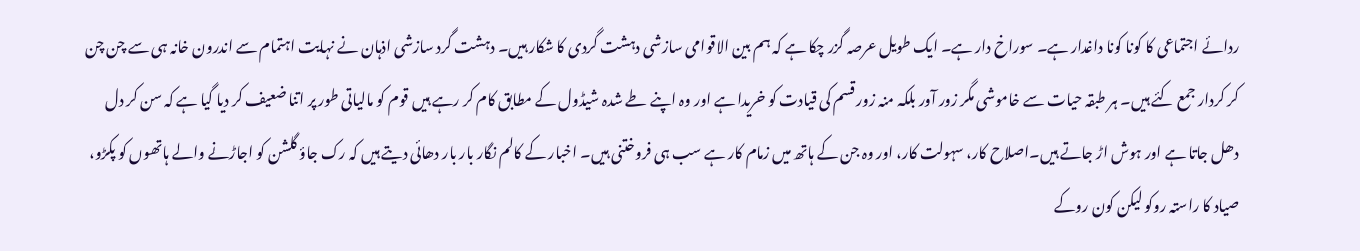ردائے اجتماعی کا کونا کونا داغدار ہے۔ سوراخ دار ہے۔ ایک طویل عرصہ گزر چکا ہے کہ ہم بین الاقوامی سازشی دہشت گردی کا شکار ہیں۔ دہشت گرد سازشی اذہان نے نہایت اہتمام سے اندرون خانہ ہی سے چن چن کر کردار جمع کئے ہیں۔ ہر طبقہ حیات سے خاموشی مگر زور آور بلکہ منہ زور قسم کی قیادت کو خریدا ہے اور وہ اپنے طے شدہ شیڈول کے مطابق کام کر رہے ہیں قوم کو مالیاتی طور پر اتنا ضعیف کر دیا گیا ہے کہ سن کر دل دھل جاتا ہے اور ہوش اڑ جاتے ہیں۔اصلاح کار، سہولت کار، اور وہ جن کے ہاتھ میں زمام کار ہے سب ہی فروختنی ہیں۔ اخبار کے کالم نگار بار بار دھائی دیتے ہیں کہ رک جاؤ گلشن کو اجاڑنے والے ہاتھوں کو پکڑو، صیاد کا راستہ روکو لیکن کون روکے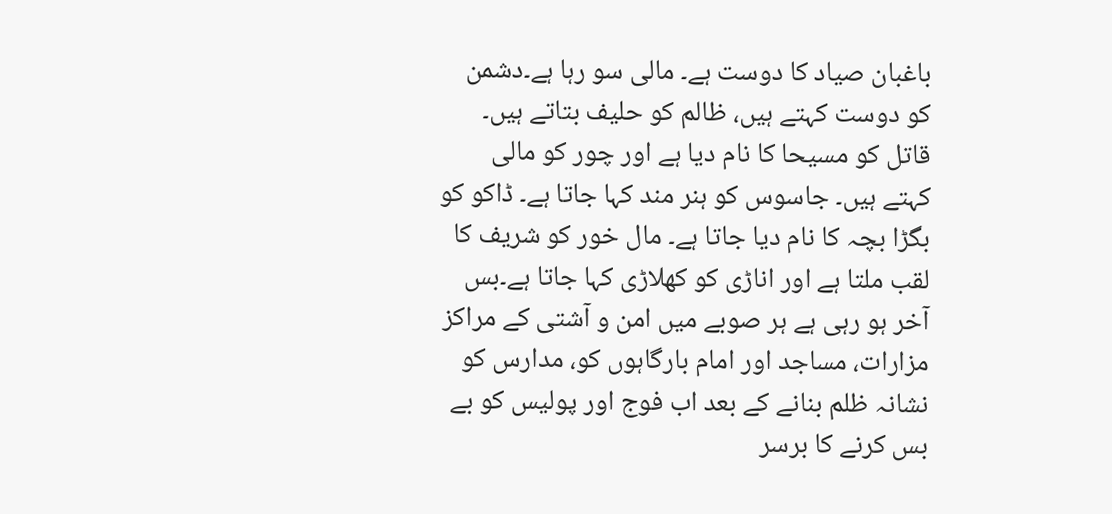باغبان صیاد کا دوست ہے۔ مالی سو رہا ہے۔دشمن کو دوست کہتے ہیں، ظالم کو حلیف بتاتے ہیں۔ قاتل کو مسیحا کا نام دیا ہے اور چور کو مالی کہتے ہیں۔ جاسوس کو ہنر مند کہا جاتا ہے۔ ڈاکو کو بگڑا بچہ کا نام دیا جاتا ہے۔ مال خور کو شریف کا لقب ملتا ہے اور اناڑی کو کھلاڑی کہا جاتا ہے۔بس آخر ہو رہی ہے ہر صوبے میں امن و آشتی کے مراکز مزارات، مساجد اور امام بارگاہوں کو، مدارس کو نشانہ ظلم بنانے کے بعد اب فوج اور پولیس کو بے بس کرنے کا برسر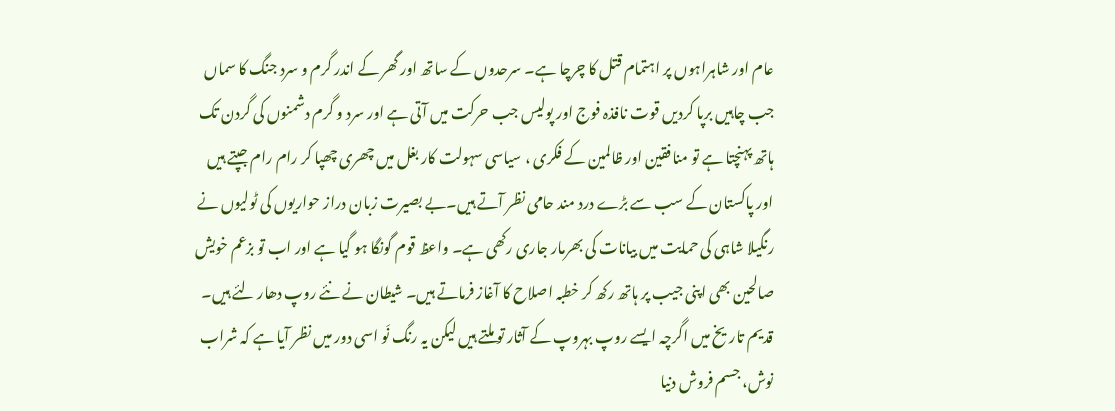عام اور شاہراہوں پر اہتمام قتل کا چرچا ہے۔ سرحدوں کے ساتھ اور گھر کے اندر گرم و سرد جنگ کا سماں جب چاہیں برپا کردیں قوت نافذہ فوج اور پولیس جب حرکت میں آتی ہے اور سرد و گرم دشمنوں کی گردن تک ہاتھ پہنچتا ہے تو منافقین اور ظالمین کے فکری ، سیاسی سہولت کار بغل میں چھری چھپا کر رام رام جپتے ہیں اور پاکستان کے سب سے بڑے درد مند حامی نظر آتے ہیں۔بے بصیرت زبان دراز حواریوں کی ٹولیوں نے رنگیلا شاہی کی حمایت میں بیانات کی بھرمار جاری رکھی ہے۔ واعظ قوم گونگا ہو گیا ہے اور اب تو بزعم خویش صالحین بھی اپنی جیب پر ہاتھ رکھ کر خطبہ اصلاح کا آغاز فرماتے ہیں۔ شیطان نے نئے روپ دھار لئے ہیں۔ قدیم تاریخ میں اگرچہ ایسے روپ بہروپ کے آثار تو ملتے ہیں لیکن یہ رنگ نَو اسی دور میں نظر آیا ہے کہ شراب نوش، جسم فروش دنیا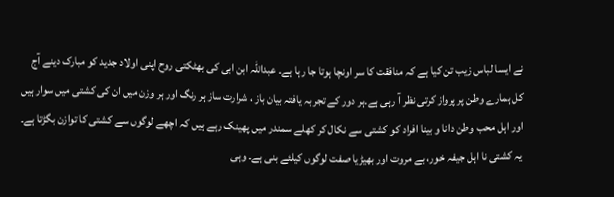نے ایسا لباس زیب تن کیا ہے کہ منافقت کا سر اونچا ہوتا جا رہا ہے۔ عبداللہ ابن ابی کی بھٹکتی روح اپنی اولاد جدید کو مبارک دینے آج کل ہمارے وطن پر پرواز کرتی نظر آ رہی ہے۔ہر دور کے تجربہ یافتہ بیان باز ، شرارت ساز ہر رنگ اور ہر وزن میں ان کی کشتی میں سوار ہیں اور اہل محب وطن دانا و بینا افراد کو کشتی سے نکال کر کھلے سمندر میں پھینک رہے ہیں کہ اچھے لوگوں سے کشتی کا توازن بگڑتا ہے۔ یہ کشتی نا اہل جیفہ خور، بے مروت اور بھیڑیا صفت لوگوں کیلئے بنی ہے۔ وہی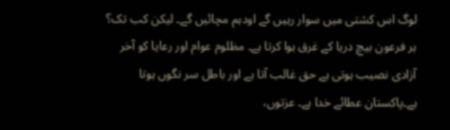لوگ اس کشتی میں سوار رہیں گے اودہم مچائیں گے۔ لیکن کب تک؟ ہر فرعون بیچ دریا کے غرق ہوا کرتا ہے۔ مظلوم عوام اور رعایا کو آخر آزادی نصیب ہوتی ہے حق غالب آتا ہے اور باطل سر نگوں ہوتا ہے۔پاکستان عطائے خدا ہے۔ عزتوں،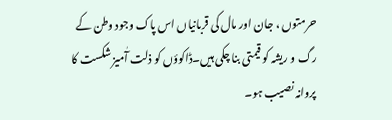حرمتوں ، جان اور مال کی قربانیاں اس پاک وجود وطن کے رگ و ریشہ کو قیمتی بنا چکی ہیں۔ڈاکوؤں کو ذلت آٰمیز شکست کا پروانہ نصیب ہو۔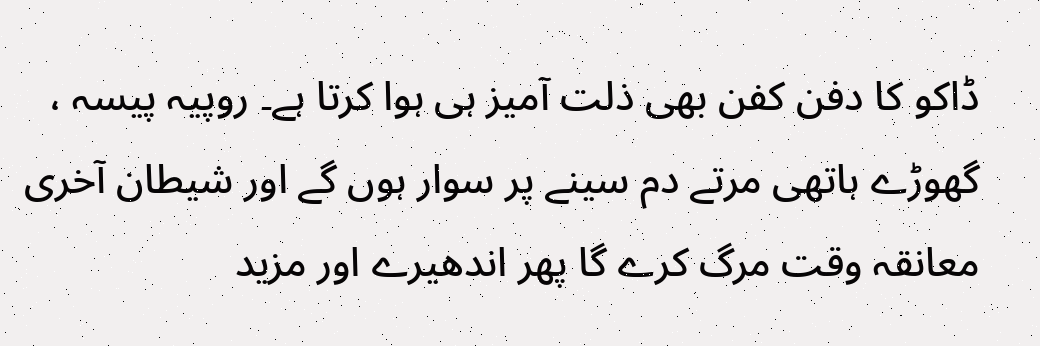ڈاکو کا دفن کفن بھی ذلت آمیز ہی ہوا کرتا ہے۔ روپیہ پیسہ ، گھوڑے ہاتھی مرتے دم سینے پر سوار ہوں گے اور شیطان آخری معانقہ وقت مرگ کرے گا پھر اندھیرے اور مزید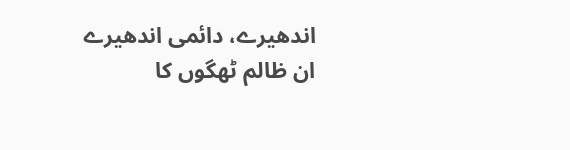اندھیرے، دائمی اندھیرے ان ظالم ٹھگوں کا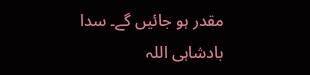مقدر ہو جائیں گے۔ سدا بادشاہی اللہ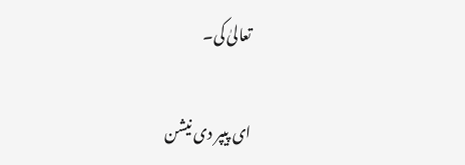تعالیٰ کی۔

ای پیپر دی نیشن